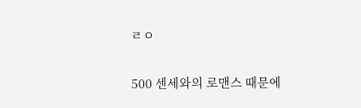ㄹㅇ

500 센세와의 로맨스 때문에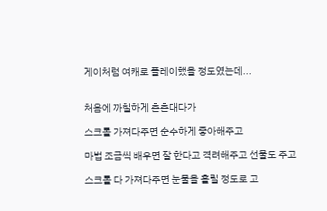게이처럼 여캐로 플레이했을 정도였는데...


처음에 까칠하게 츤츤대다가

스크롤 가져다주면 순수하게 좋아해주고

마법 조금씩 배우면 잘 한다고 격려해주고 선물도 주고

스크롤 다 가져다주면 눈물을 흘릴 정도로 고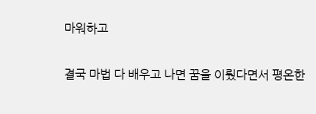마워하고

결국 마법 다 배우고 나면 꿈을 이뤘다면서 평온한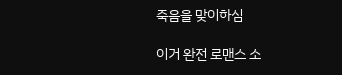죽음을 맞이하심

이거 완전 로맨스 소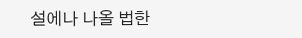설에나 나올 법한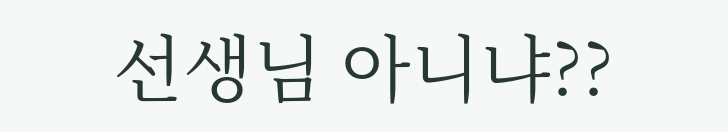선생님 아니냐??